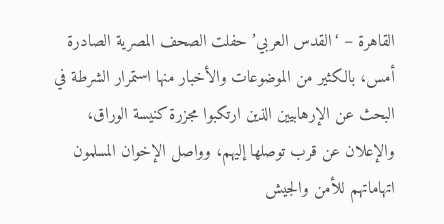القاهرة – ‘القدس العربي’ حفلت الصحف المصرية الصادرة أمس، بالكثير من الموضوعات والأخبار منها استمرار الشرطة في البحث عن الإرهابيين الذين ارتكبوا مجزرة كنيسة الوراق، والإعلان عن قرب توصلها إليهم، وواصل الإخوان المسلمون اتهاماتهم للأمن والجيش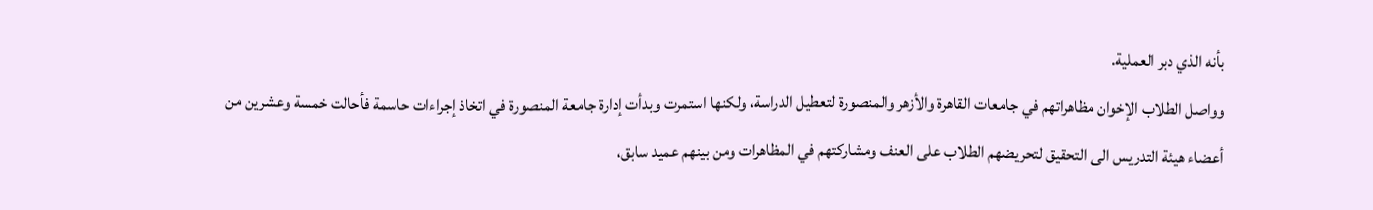بأنه الذي دبر العملية.
وواصل الطلاب الإخوان مظاهراتهم في جامعات القاهرة والأزهر والمنصورة لتعطيل الدراسة، ولكنها استمرت وبدأت إدارة جامعة المنصورة في اتخاذ إجراءات حاسمة فأحالت خمسة وعشرين من أعضاء هيئة التدريس الى التحقيق لتحريضهم الطلاب على العنف ومشاركتهم في المظاهرات ومن بينهم عميد سابق،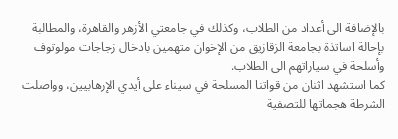بالإضافة الى أعداد من الطلاب، وكذلك في جامعتي الأزهر والقاهرة، والمطالبة بإحالة اساتذة بجامعة الزقازيق من الإخوان متهمين بادخال زجاجات مولوتوف وأسلحة في سياراتهم الى الطلاب.
كما استشهد اثنان من قواتنا المسلحة في سيناء على أيدي الإرهابيين، وواصلت الشرطة هجماتها للتصفية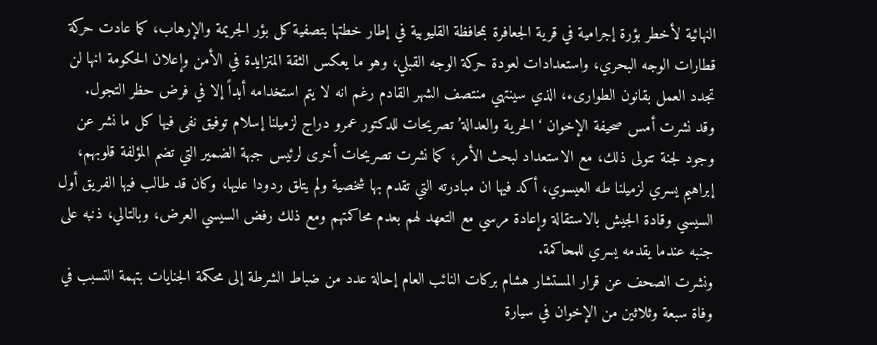النهائية لأخطر بؤرة إجرامية في قرية الجعافرة بمحافظة القليوبية في إطار خطتها بتصفية كل بؤر الجريمة والإرهاب، كما عادت حركة قطارات الوجه البحري، واستعدادات لعودة حركة الوجه القبلي، وهو ما يعكس الثقة المتزايدة في الأمن وإعلان الحكومة انها لن تجدد العمل بقانون الطوارىء، الذي سينتهي منتصف الشهر القادم رغم انه لا يتم استخدامه أبداً إلا في فرض حظر التجول.
وقد نشرت أمس صحيفة الإخوان ‘الحرية والعدالة’ تصريحات للدكتور عمرو دراج لزميلنا إسلام توفيق نفى فيها كل ما نشر عن وجود لجنة تتولى ذلك، مع الاستعداد لبحث الأمر، كما نشرت تصريحات أخرى لرئيس جبهة الضمير التي تضم المؤلفة قلوبهم، إبراهيم يسري لزميلنا طه العيسوي، أكد فيها ان مبادرته التي تقدم بها شخصية ولم يتلق ردودا عليها، وكان قد طالب فيها الفريق أول السيسي وقادة الجيش بالاستقالة وإعادة مرسي مع التعهد لهم بعدم محاكمتهم ومع ذلك رفض السيسي العرض، وبالتالي، ذنبه على جنبه عندما يقدمه يسري للمحاكمة.
ونشرت الصحف عن قرار المستشار هشام بركات النائب العام إحالة عدد من ضباط الشرطة إلى محكمة الجنايات بتهمة التسبب في وفاة سبعة وثلاثين من الإخوان في سيارة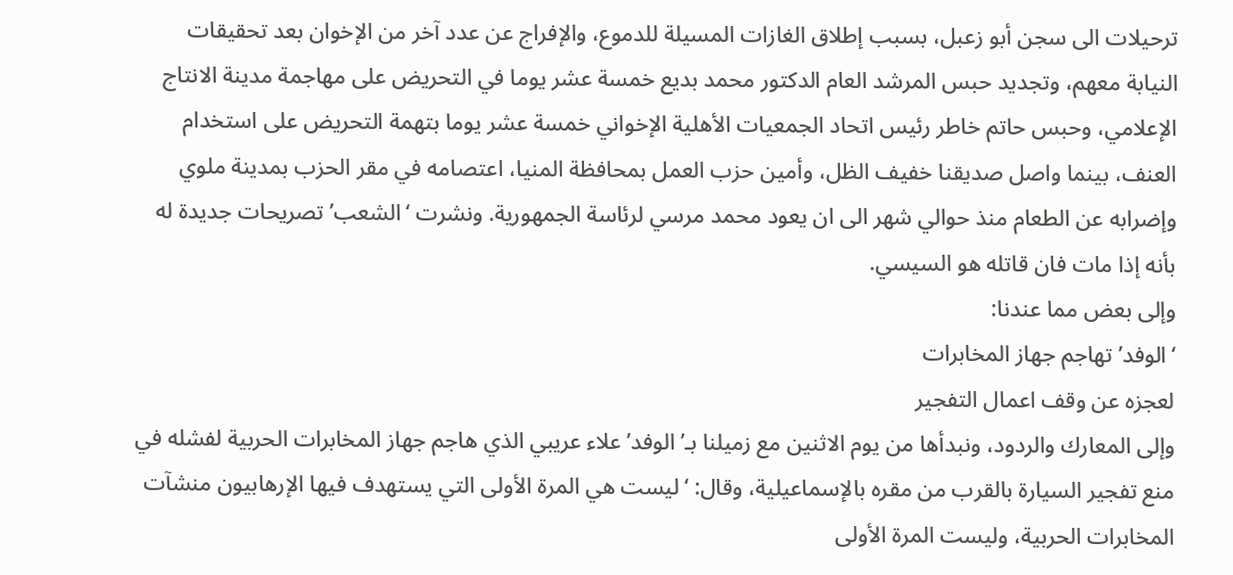ترحيلات الى سجن أبو زعبل، بسبب إطلاق الغازات المسيلة للدموع، والإفراج عن عدد آخر من الإخوان بعد تحقيقات النيابة معهم، وتجديد حبس المرشد العام الدكتور محمد بديع خمسة عشر يوما في التحريض على مهاجمة مدينة الانتاج الإعلامي، وحبس حاتم خاطر رئيس اتحاد الجمعيات الأهلية الإخواني خمسة عشر يوما بتهمة التحريض على استخدام العنف، بينما واصل صديقنا خفيف الظل، وأمين حزب العمل بمحافظة المنيا، اعتصامه في مقر الحزب بمدينة ملوي وإضرابه عن الطعام منذ حوالي شهر الى ان يعود محمد مرسي لرئاسة الجمهورية. ونشرت ‘الشعب’ تصريحات جديدة له بأنه إذا مات فان قاتله هو السيسي.
وإلى بعض مما عندنا:
‘الوفد’ تهاجم جهاز المخابرات
لعجزه عن وقف اعمال التفجير
وإلى المعارك والردود، ونبدأها من يوم الاثنين مع زميلنا بـ’الوفد’ علاء عريبي الذي هاجم جهاز المخابرات الحربية لفشله في منع تفجير السيارة بالقرب من مقره بالإسماعيلية، وقال: ‘ليست هي المرة الأولى التي يستهدف فيها الإرهابيون منشآت المخابرات الحربية، وليست المرة الأولى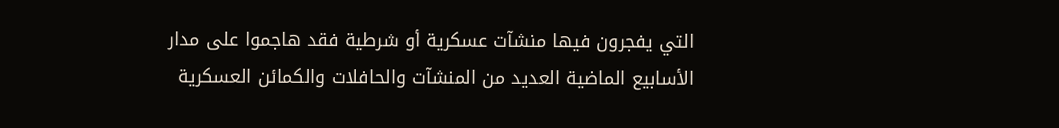التي يفجرون فيها منشآت عسكرية أو شرطية فقد هاجموا على مدار الأسابيع الماضية العديد من المنشآت والحافلات والكمائن العسكرية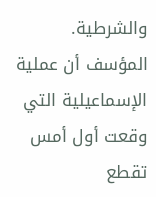والشرطية.
المؤسف أن عملية الإسماعيلية التي وقعت أول أمس تقطع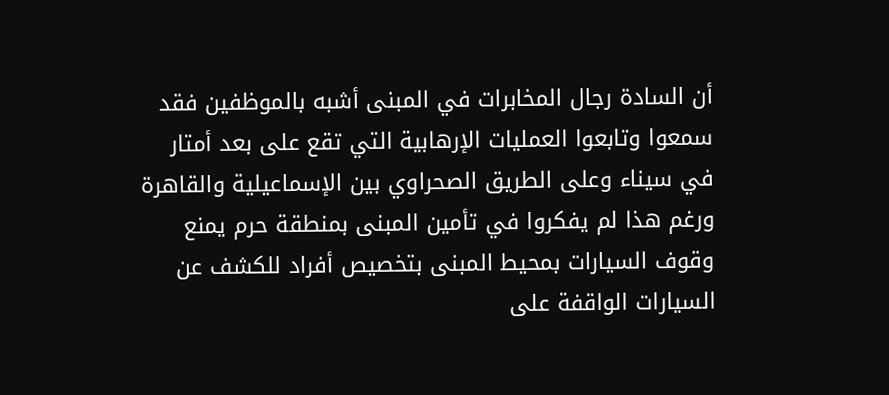أن السادة رجال المخابرات في المبنى أشبه بالموظفين فقد سمعوا وتابعوا العمليات الإرهابية التي تقع على بعد أمتار في سيناء وعلى الطريق الصحراوي بين الإسماعيلية والقاهرة ورغم هذا لم يفكروا في تأمين المبنى بمنطقة حرم يمنع وقوف السيارات بمحيط المبنى بتخصيص أفراد للكشف عن السيارات الواقفة على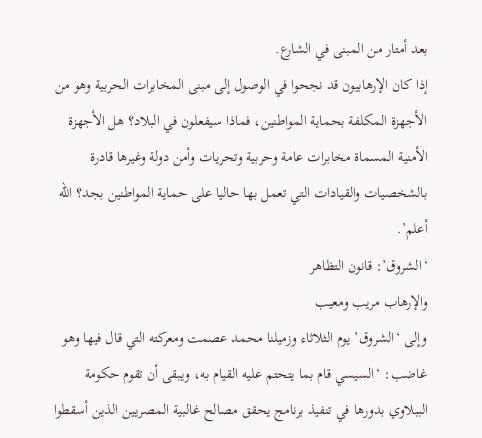بعد أمتار من المبنى في الشارع.
إذا كان الإرهابيون قد نجحوا في الوصول إلى مبنى المخابرات الحربية وهو من الأجهزة المكلفة بحماية المواطنين، فماذا سيفعلون في البلاد؟ هل الأجهزة الأمنية المسماة مخابرات عامة وحربية وتحريات وأمن دولة وغيرها قادرة بالشخصيات والقيادات التي تعمل بها حاليا على حماية المواطنين بجد؟ الله أعلم’.
‘الشروق’: قانون التظاهر
والإرهاب مريب ومعيب
وإلى ‘الشروق’ يوم الثلاثاء وزميلنا محمد عصمت ومعركته التي قال فيها وهو غاضب: ‘السيسي قام بما يتحتم عليه القيام به، ويبقى أن تقوم حكومة الببلاوي بدورها في تنفيذ برنامج يحقق مصالح غالبية المصريين الذين أسقطوا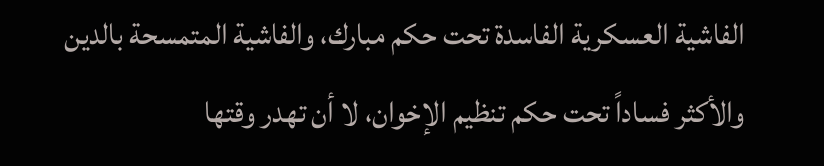الفاشية العسكرية الفاسدة تحت حكم مبارك، والفاشية المتمسحة بالدين والأكثر فساداً تحت حكم تنظيم الإخوان، لا أن تهدر وقتها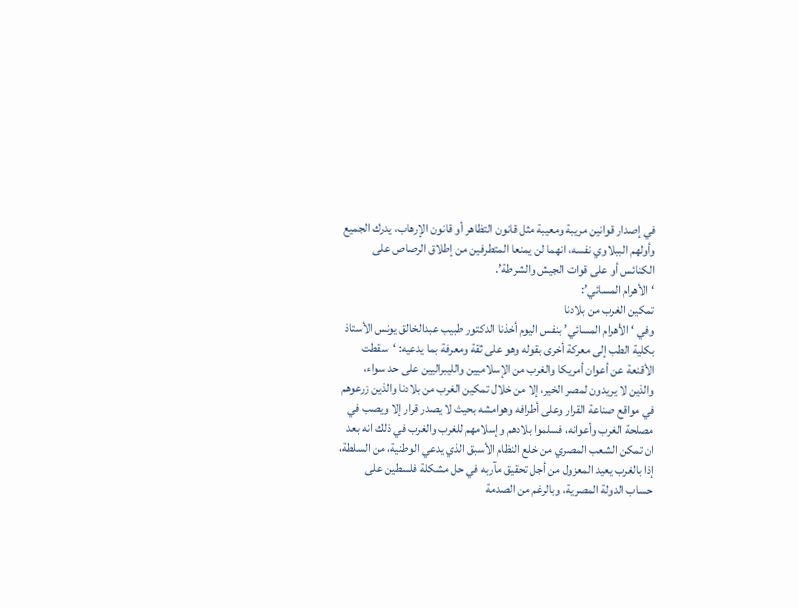في إصدار قوانين مريبة ومعيبة مثل قانون التظاهر أو قانون الإرهاب، يدرك الجميع وأولهم الببلاوي نفسه، انهما لن يمنعا المتطرفين من إطلاق الرصاص على الكنائس أو على قوات الجيش والشرطة’.
‘الأهرام المسائي’:
تمكين الغرب من بلادنا
وفي ‘الأهرام المسائي’ بنفس اليوم أخذنا الدكتور طبيب عبدالخالق يونس الأستاذ بكلية الطب إلى معركة أخرى بقوله وهو على ثقة ومعرفة بما يدعيه: ‘سقطت الأقنعة عن أعوان أمريكا والغرب من الإسلاميين والليبراليين على حد سواء، والذين لا يريدون لمصر الخير، إلا من خلال تمكين الغرب من بلادنا والذين زرعوهم في مواقع صناعة القرار وعلى أطرافه وهوامشه بحيث لا يصدر قرار إلا ويصب في مصلحة الغرب وأعوانه، فسلموا بلادهم وإسلامهم للغرب والغرب في ذلك انه بعد ان تمكن الشعب المصري من خلع النظام الأسبق الذي يدعي الوطنية، من السلطة، إذا بالغرب يعيد المعزول من أجل تحقيق مآربه في حل مشكلة فلسطين على حساب الدولة المصرية، وبالرغم من الصدمة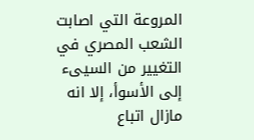المروعة التي اصابت الشعب المصري في التغيير من السيىء إلى الأسوأ، إلا انه مازال اتباع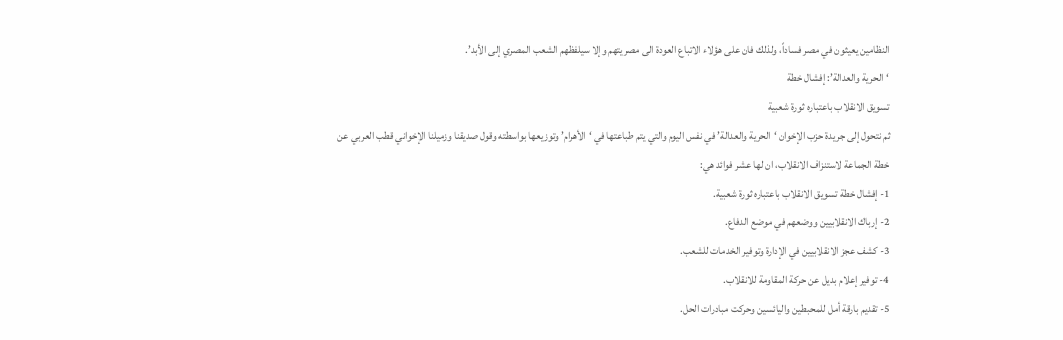النظامين يعيثون في مصر فساداً، ولذلك فان على هؤلاء الاتباع العودة الى مصريتهم وإلا سيلفظهم الشعب المصري إلى الأبد’.
‘الحرية والعدالة’: إفشال خطة
تسويق الانقلاب باعتباره ثورة شعبية
ثم نتحول إلى جريدة حزب الإخوان ‘الحرية والعدالة’ في نفس اليوم والتي يتم طباعتها في ‘الأهرام’ وتوزيعها بواسطته وقول صديقنا وزميلنا الإخواني قطب العربي عن خطة الجماعة لاستنزاف الانقلاب، ان لها عشر فوائد هي:
1- إفشال خطة تسويق الانقلاب باعتباره ثورة شعبية.
2- إرباك الانقلابيين ووضعهم في موضع الدفاع.
3- كشف عجز الانقلابيين في الإدارة وتوفير الخدمات للشعب.
4- توفير إعلام بديل عن حركة المقاومة للانقلاب.
5- تقديم بارقة أمل للمحبطين واليائسين وحركت مبادرات الحل.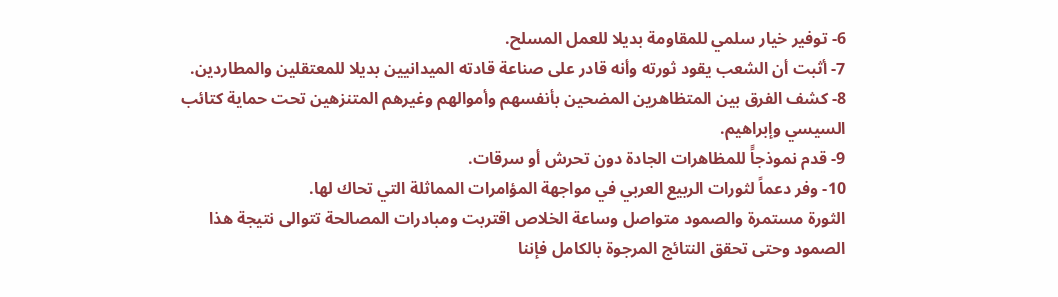6- توفير خيار سلمي للمقاومة بديلا للعمل المسلح.
7- أثبت أن الشعب يقود ثورته وأنه قادر على صناعة قادته الميدانيين بديلا للمعتقلين والمطاردين.
8- كشف الفرق بين المتظاهرين المضحين بأنفسهم وأموالهم وغيرهم المتنزهين تحت حماية كتائب السيسي وإبراهيم.
9- قدم نموذجاًَ للمظاهرات الجادة دون تحرش أو سرقات.
10- وفر دعماً لثورات الربيع العربي في مواجهة المؤامرات المماثلة التي تحاك لها.
الثورة مستمرة والصمود متواصل وساعة الخلاص اقتربت ومبادرات المصالحة تتوالى نتيجة هذا الصمود وحتى تحقق النتائج المرجوة بالكامل فإننا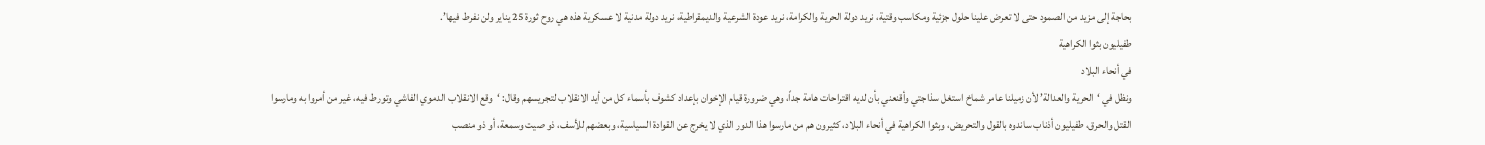بحاجة إلى مزيد من الصمود حتى لا تعرض علينا حلول جزئية ومكاسب وقتية، نريد دولة الحرية والكرامة، نريد عودة الشرعية والديمقراطية، نريد دولة مدنية لا عسكرية هذه هي روح ثورة 25 يناير ولن نفرط فيها’.
طفيليون بثوا الكراهية
في أنحاء البلاد
ونظل في ‘الحرية والعدالة’ لأن زميلنا عامر شماخ استغل سذاجتي وأقنعني بأن لديه اقتراحات هامة جداً، وهي ضرورة قيام الإخوان بإعداد كشوف بأسماء كل من أيد الانقلاب لتجريسهم وقال: ‘وقع الانقلاب الدموي الفاشي وتورط فيه، غير من أمروا به ومارسوا القتل والحرق، طفيليون أذناب ساندوه بالقول والتحريض، وبثوا الكراهية في أنحاء البلاد، كثيرون هم من مارسوا هذا الدور الذي لا يخرج عن القوادة السياسية، وبعضهم للأسف، ذو صيت وسمعة، أو ذو منصب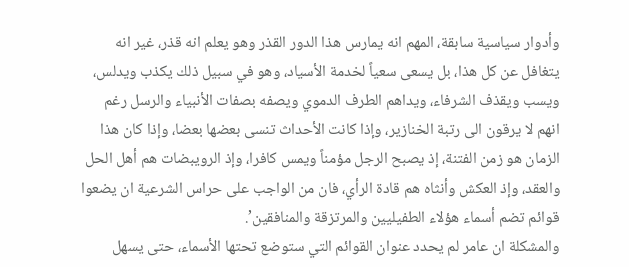وأدوار سياسية سابقة، المهم انه يمارس هذا الدور القذر وهو يعلم انه قذر، غير انه يتغافل عن كل هذا، بل يسعى سعياً لخدمة الأسياد، وهو في سبيل ذلك يكذب ويدلس، ويسب ويقذف الشرفاء، ويداهم الطرف الدموي ويصفه بصفات الأنبياء والرسل رغم انهم لا يرقون الى رتبة الخنازير، وإذا كانت الأحداث تنسى بعضها بعضا، وإذا كان هذا الزمان هو زمن الفتنة، إذ يصبح الرجل مؤمناً ويمس كافرا، وإذ الرويبضات هم أهل الحل والعقد، وإذ العكش وأنثاه هم قادة الرأي، فان من الواجب على حراس الشرعية ان يضعوا قوائم تضم أسماء هؤلاء الطفيليين والمرتزقة والمنافقين’.
والمشكلة ان عامر لم يحدد عنوان القوائم التي ستوضع تحتها الأسماء، حتى يسهل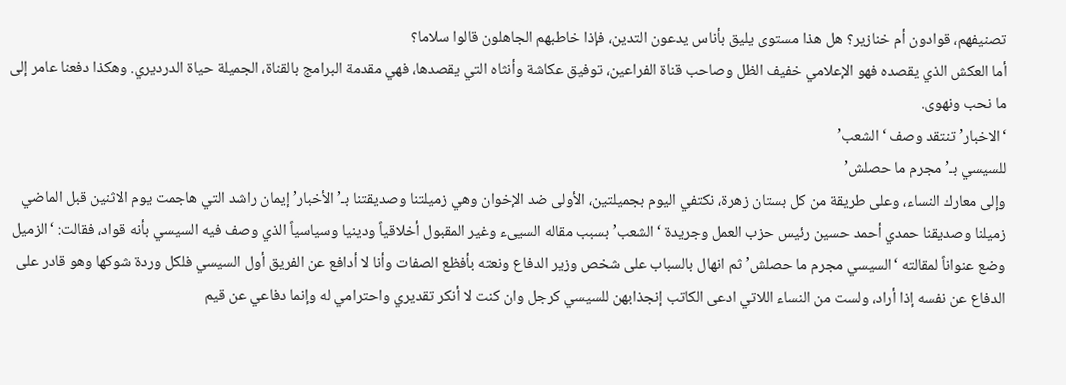تصنيفهم، قوادون أم خنازير؟ هل هذا مستوى يليق بأناس يدعون التدين، فإذا خاطبهم الجاهلون قالوا سلاما؟
أما العكش الذي يقصده فهو الإعلامي خفيف الظل وصاحب قناة الفراعين، توفيق عكاشة وأنثاه التي يقصدها، فهي مقدمة البرامج بالقناة، الجميلة حياة الدرديري. وهكذا دفعنا عامر إلى ما نحب ونهوى.
‘الاخبار’ تنتقد وصف ‘الشعب’
للسيسي بـ’مجرم ما حصلش’
وإلى معارك النساء، وعلى طريقة من كل بستان زهرة، نكتفي اليوم بجميلتين، الأولى ضد الإخوان وهي زميلتنا وصديقتنا بـ’الأخبار’ إيمان راشد التي هاجمت يوم الاثنين قبل الماضي زميلنا وصديقنا حمدي أحمد حسين رئيس حزب العمل وجريدة ‘الشعب’ بسبب مقاله السيىء وغير المقبول أخلاقياً ودينيا وسياسياً الذي وصف فيه السيسي بأنه قواد، فقالت: ‘الزميل وضع عنواناً لمقالته ‘السيسي مجرم ما حصلش’ ثم انهال بالسباب على شخص وزير الدفاع ونعته بأفظع الصفات وأنا لا أدافع عن الفريق أول السيسي فلكل وردة شوكها وهو قادر على الدفاع عن نفسه إذا أراد، ولست من النساء اللاتي ادعى الكاتب إنجذابهن للسيسي كرجل وان كنت لا أنكر تقديري واحترامي له وإنما دفاعي عن قيم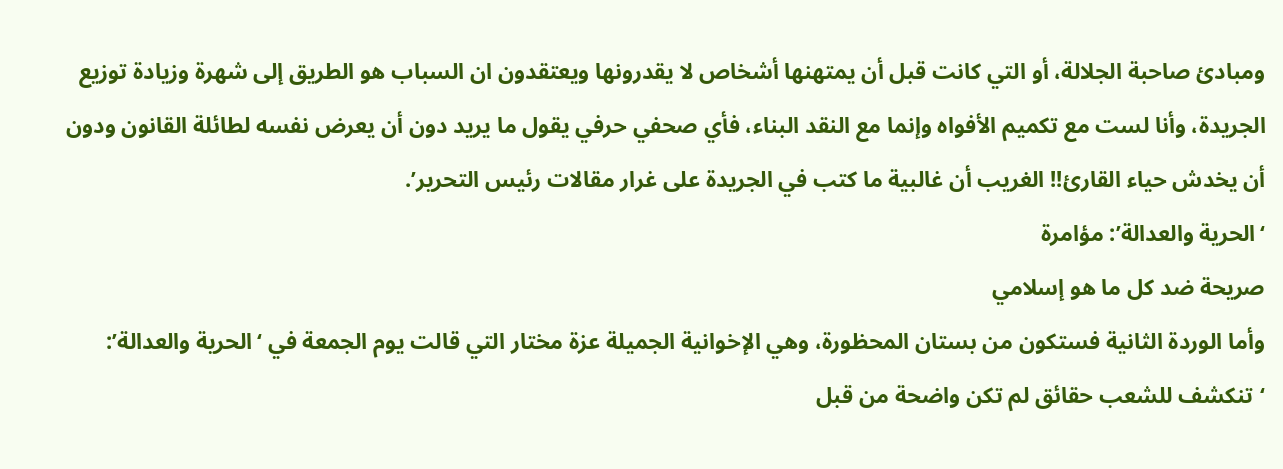ومبادئ صاحبة الجلالة، أو التي كانت قبل أن يمتهنها أشخاص لا يقدرونها ويعتقدون ان السباب هو الطريق إلى شهرة وزيادة توزيع الجريدة، وأنا لست مع تكميم الأفواه وإنما مع النقد البناء، فأي صحفي حرفي يقول ما يريد دون أن يعرض نفسه لطائلة القانون ودون أن يخدش حياء القارئ!! الغريب أن غالبية ما كتب في الجريدة على غرار مقالات رئيس التحرير’.
‘الحرية والعدالة’: مؤامرة
صريحة ضد كل ما هو إسلامي
وأما الوردة الثانية فستكون من بستان المحظورة، وهي الإخوانية الجميلة عزة مختار التي قالت يوم الجمعة في ‘الحرية والعدالة’: ‘تنكشف للشعب حقائق لم تكن واضحة من قبل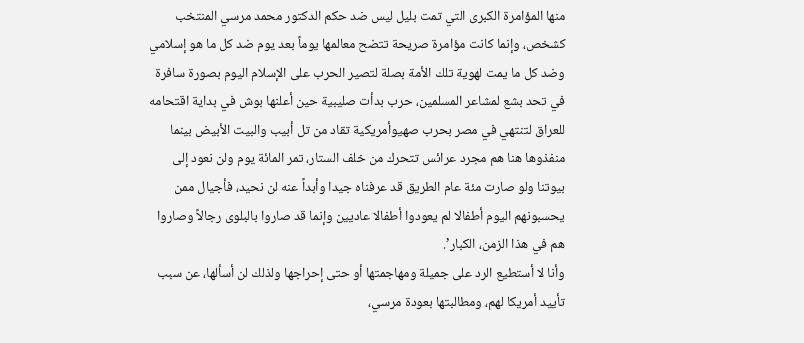منها المؤامرة الكبرى التي تمت بليل ليس ضد حكم الدكتور محمد مرسي المنتخب كشخص، وإنما كانت مؤامرة صريحة تتضح معالمها يوماً بعد يوم ضد كل ما هو إسلامي وضد كل ما يمت لهوية تلك الأمة بصلة لتصير الحرب على الإسلام اليوم بصورة سافرة في تحد بشع لمشاعر المسلمين، حرب بدأت صليبية حين أعلنها بوش في بداية اقتحامه للعراق لتنتهي في مصر بحرب صهيوأمريكية تقاد من تل أبيب والبيت الأبيض بينما منفذوها هنا هم مجرد عرائس تتحرك من خلف الستار، تمر المائة يوم ولن نعود إلى بيوتنا ولو صارت مئة عام الطريق قد عرفناه جيدا وأبداً عنه لن نحيد، فأجيال ممن يحسبونهم اليوم أطفالا لم يعودوا أطفالا عاديين وإنما قد صاروا بالبلوى رجالاً وصاروا هم في هذا الزمن، الكبار’.
وأنا لا أستطيع الرد على جميلة ومهاجمتها أو حتى إحراجها ولذلك لن أسألها، عن سبب تأييد أمريكا لهم، ومطالبتها بعودة مرسي،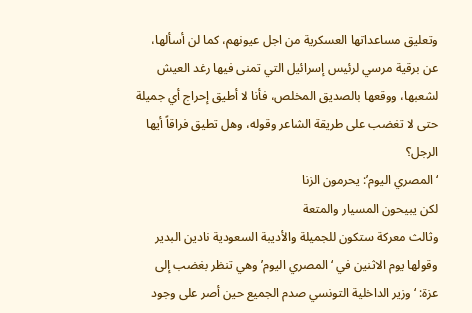وتعليق مساعداتها العسكرية من اجل عيونهم، كما لن أسألها، عن برقية مرسي لرئيس إسرائيل التي تمنى فيها رغد العيش لشعبها، ووقعها بالصديق المخلص، فأنا لا أطيق إحراج أي جميلة حتى لا تغضب على طريقة الشاعر وقوله، وهل تطيق فراقاً أيها الرجل؟
‘المصري اليوم’: يحرمون الزنا
لكن يبيحون المسيار والمتعة
وثالث معركة ستكون للجميلة والأديبة السعودية نادين البدير وقولها يوم الاثنين في ‘المصري اليوم’ وهي تنظر بغضب إلى عزة: ‘وزير الداخلية التونسي صدم الجميع حين أصر على وجود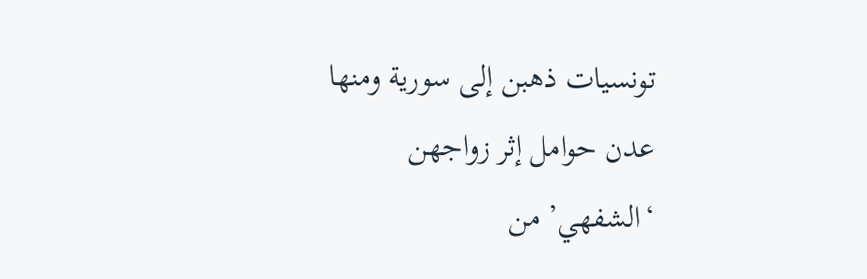تونسيات ذهبن إلى سورية ومنها عدن حوامل إثر زواجهن ‘الشفهي’ من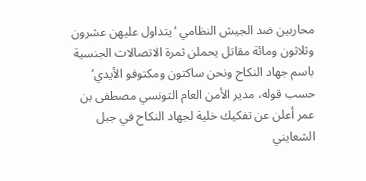محاربين ضد الجيش النظامي ‘يتداول عليهن عشرون وثلاثون ومائة مقاتل يحملن ثمرة الاتصالات الجنسية باسم جهاد النكاح ونحن ساكتون ومكتوفو الأيدي’ حسب قوله، مدير الأمن العام التونسي مصطفى بن عمر أعلن عن تفكيك خلية لجهاد النكاح في جبل الشعايني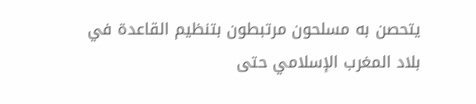يتحصن به مسلحون مرتبطون بتنظيم القاعدة في بلاد المغرب الإسلامي حتى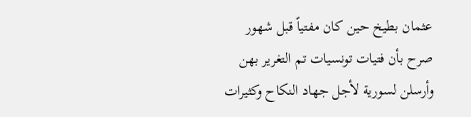عثمان بطيخ حين كان مفتياً قبل شهور صرح بأن فتيات تونسيات تم التغرير بهن وأرسلن لسورية لأجل جهاد النكاح وكثيرات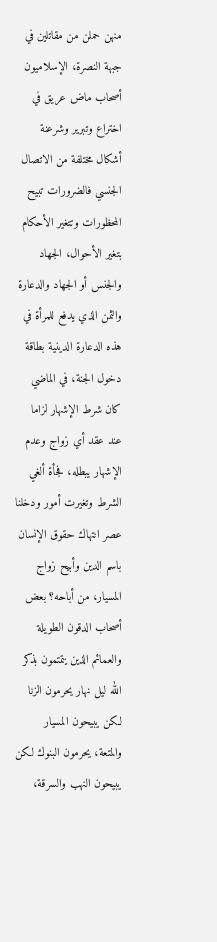منهن حملن من مقاتلين في جبهة النصرة، الإسلاميون أصحاب ماض عريق في اختراع وتبرير وشرعنة أشكال مختلفة من الاتصال الجنسي فالضرورات تبيح المحظورات وتتغير الأحكام بتغير الأحوال، الجهاد والجنس أو الجهاد والدعارة والثمن الذي يدفع للمرأة في هذه الدعارة الدينية بطاقة دخول الجنة، في الماضي كان شرط الإشهار لزاما عند عقد أي زواج وعدم الإشهار يبطله، فجأة ألغي الشرط وتغيرت أمور ودخلنا عصر انتهاك حقوق الإنسان باسم الدين وأبيح زواج المسيار، من أباحه؟ بعض أصحاب الدقون الطويلة والعمائم الذين يتمتمون بذكر الله ليل نهار يحرمون الزنا لكن يبيحون المسيار والمتعة، يحرمون البنوك لكن يبيحون النهب والسرقة،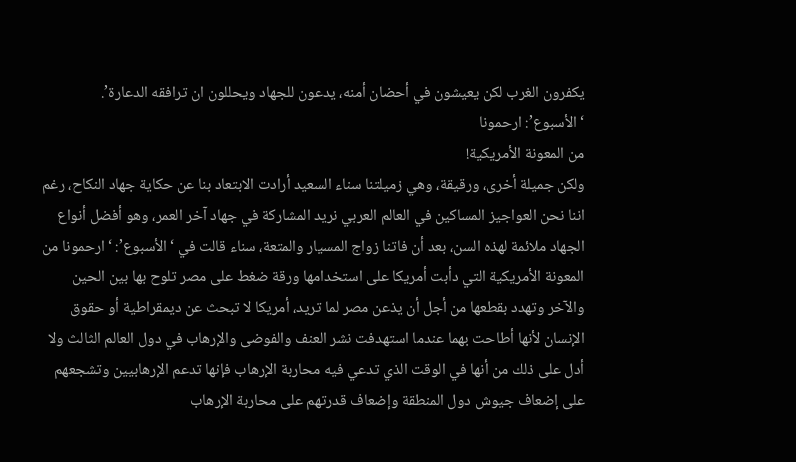يكفرون الغرب لكن يعيشون في أحضان أمنه، يدعون للجهاد ويحللون ان ترافقه الدعارة’.
‘الأسبوع’: ارحمونا
من المعونة الأمريكية!
ولكن جميلة أخرى، ورقيقة، وهي زميلتنا سناء السعيد أرادت الابتعاد بنا عن حكاية جهاد النكاح، رغم اننا نحن العواجيز المساكين في العالم العربي نريد المشاركة في جهاد آخر العمر، وهو أفضل أنواع الجهاد ملائمة لهذه السن، بعد أن فاتنا زواج المسيار والمتعة، سناء قالت في ‘الأسبوع’: ‘ارحمونا من المعونة الأمريكية التي دأبت أمريكا على استخدامها ورقة ضغط على مصر تلوح بها بين الحين والآخر وتهدد بقطعها من أجل أن يذعن مصر لما تريد، أمريكا لا تبحث عن ديمقراطية أو حقوق الإنسان لأنها أطاحت بهما عندما استهدفت نشر العنف والفوضى والإرهاب في دول العالم الثالث ولا أدل على ذلك من أنها في الوقت الذي تدعي فيه محاربة الإرهاب فإنها تدعم الإرهابيين وتشجعهم على إضعاف جيوش دول المنطقة وإضعاف قدرتهم على محاربة الإرهاب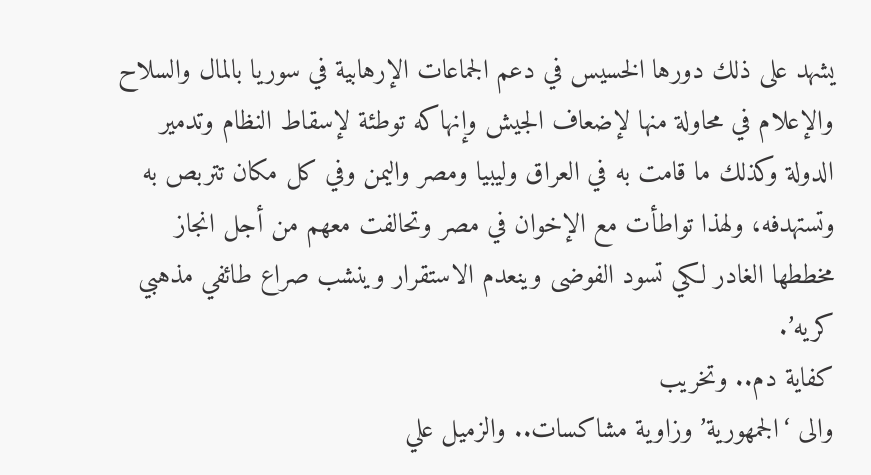يشهد على ذلك دورها الخسيس في دعم الجماعات الإرهابية في سوريا بالمال والسلاح والإعلام في محاولة منها لإضعاف الجيش وإنهاكه توطئة لإسقاط النظام وتدمير الدولة وكذلك ما قامت به في العراق وليبيا ومصر واليمن وفي كل مكان تتربص به وتستهدفه، ولهذا تواطأت مع الإخوان في مصر وتحالفت معهم من أجل انجاز مخططها الغادر لكي تسود الفوضى وينعدم الاستقرار وينشب صراع طائفي مذهبي كريه’.
كفاية دم.. وتخريب
والى ‘الجمهورية’ وزاوية مشاكسات.. والزميل علي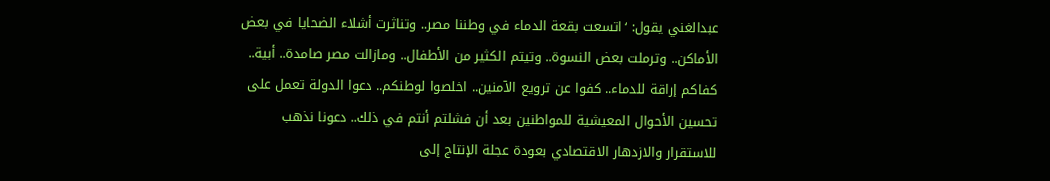عبدالغني يقول: ‘اتسعت بقعة الدماء في وطننا مصر.. وتناثرت أشلاء الضحايا في بعض الأماكن.. وترملت بعض النسوة.. وتيتم الكثير من الأطفال.. ومازالت مصر صامدة.. أبية.. كفاكم إراقة للدماء.. كفوا عن ترويع الآمنين.. اخلصوا لوطنكم.. دعوا الدولة تعمل على تحسين الأحوال المعيشية للمواطنين بعد أن فشلتم أنتم في ذلك.. دعونا نذهب للاستقرار والازدهار الاقتصادي بعودة عجلة الإنتاج إلى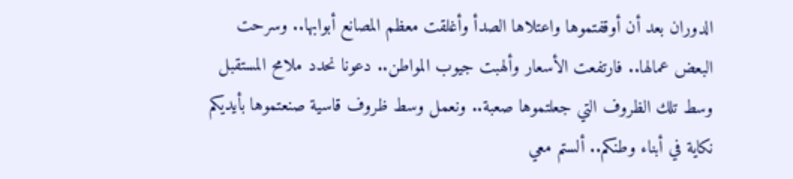الدوران بعد أن أوقفتموها واعتلاها الصدأ وأغلقت معظم المصانع أبوابها.. وسرحت البعض عمالها.. فارتفعت الأسعار وألهبت جيوب المواطن.. دعونا نحدد ملامح المستقبل وسط تلك الظروف التي جعلتموها صعبة.. ونعمل وسط ظروف قاسية صنعتموها بأيديكم نكاية في أبناء وطنكم.. ألستم معي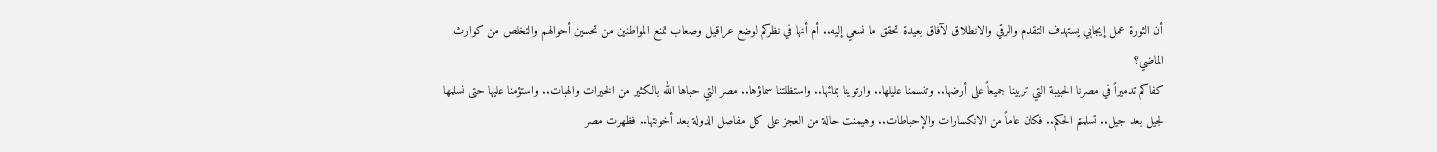أن الثورة عمل إيجابي يستهدف التقدم والرقي والانطلاق لآفاق بعيدة تحقق ما نسعي إليه.. أم أنها في نظركم لوضع عراقيل وصعاب تمنع المواطنين من تحسين أحوالهم والتخلص من كوارث الماضي؟
كفاكم تدميراً في مصرنا الحبيبة التي تربينا جميعاً على أرضها.. وتنسمنا عليلها.. وارتوينا بمائها.. واستظلتنا سماؤها.. مصر التي حباها الله بالكثير من الخيرات والهبات.. واستؤمنا عليها حتى نسلمها لجيل بعد جيل.. تسلمتم الحكم.. فكان عاماً من الانكسارات والإحباطات.. وهيمنت حالة من العجز على كل مفاصل الدولة بعد أخونتها.. فظهرت مصر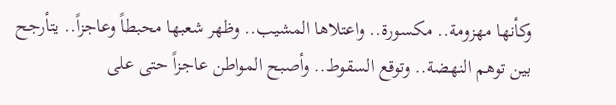وكأنها مهزومة.. مكسورة.. واعتلاها المشيب.. وظهر شعبها محبطاً وعاجزاً.. يتأرجح بين توهم النهضة.. وتوقع السقوط.. وأصبح المواطن عاجزاً حتى على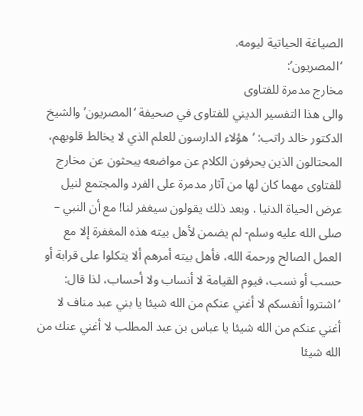الصياغة الحياتية ليومه.
‘المصريون’:
مخارج مدمرة للفتاوى
والى هذا التفسير الديني للفتاوى في صحيفة ‘المصريون’ والشيخ الدكتور خالد راتب: ‘هؤلاء الدارسون للعلم الذي لا يخالط قلوبهم، المحتالون الذين يحرفون الكلام عن مواضعه يبحثون عن مخارج للفتاوى مهما كان لها من آثار مدمرة على الفرد والمجتمع لنيل عرض الحياة الدنيا . وبعد ذلك يقولون سيغفر لنا! مع أن النبي – صلى الله عليه وسلم- لم يضمن لأهل بيته هذه المغفرة إلا مع العمل الصالح ورحمة الله، فأهل بيته أمرهم ألا يتكلوا على قرابة أو حسب أو نسب، فيوم القيامة لا أنساب ولا أحساب، لذا قال: ‘اشتروا أنفسكم لا أغني عنكم من الله شيئا يا بني عبد مناف لا أغني عنكم من الله شيئا يا عباس بن عبد المطلب لا أغني عنك من الله شيئا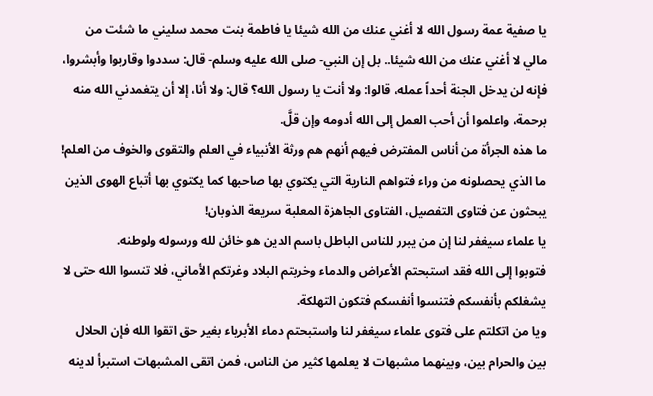يا صفية عمة رسول الله لا أغني عنك من الله شيئا يا فاطمة بنت محمد سليني ما شئت من مالي لا أغني عنك من الله شيئا.. بل إن النبي- صلى الله عليه وسلم- قال: سددوا وقاربوا وأبشروا، فإنه لن يدخل الجنة أحداً عمله، قالوا: ولا أنت يا رسول الله؟ قال: ولا أنا، إلا أن يتغمدني الله منه برحمة، واعلموا أن أحب العمل إلى الله أدومه وإن قلَّ.
ما هذه الجرأة من أناس المفترض فيهم أنهم هم ورثة الأنبياء في العلم والتقوى والخوف من العلم!
ما الذي يحصلونه من وراء فتواهم النارية التي يكتوي بها صاحبها كما يكتوي بها أتباع الهوى الذين يبحثون عن فتاوى التفصيل، الفتاوى الجاهزة المعلبة سريعة الذوبان!
يا علماء سيغفر لنا إن من يبرر للناس الباطل باسم الدين هو خائن لله ورسوله ولوطنه.
فتوبوا إلى الله فقد استبحتم الأعراض والدماء وخربتم البلاد وغرتكم الأماني، فلا تنسوا الله حتى لا يشغلكم بأنفسكم فتنسوا أنفسكم فتكون التهلكة.
ويا من اتكلتم على فتوى علماء سيغفر لنا واستبحتم دماء الأبرياء بغير حق اتقوا الله فإن الحلال بين والحرام بين، وبينهما مشبهات لا يعلمها كثير من الناس، فمن اتقى المشبهات استبرأ لدينه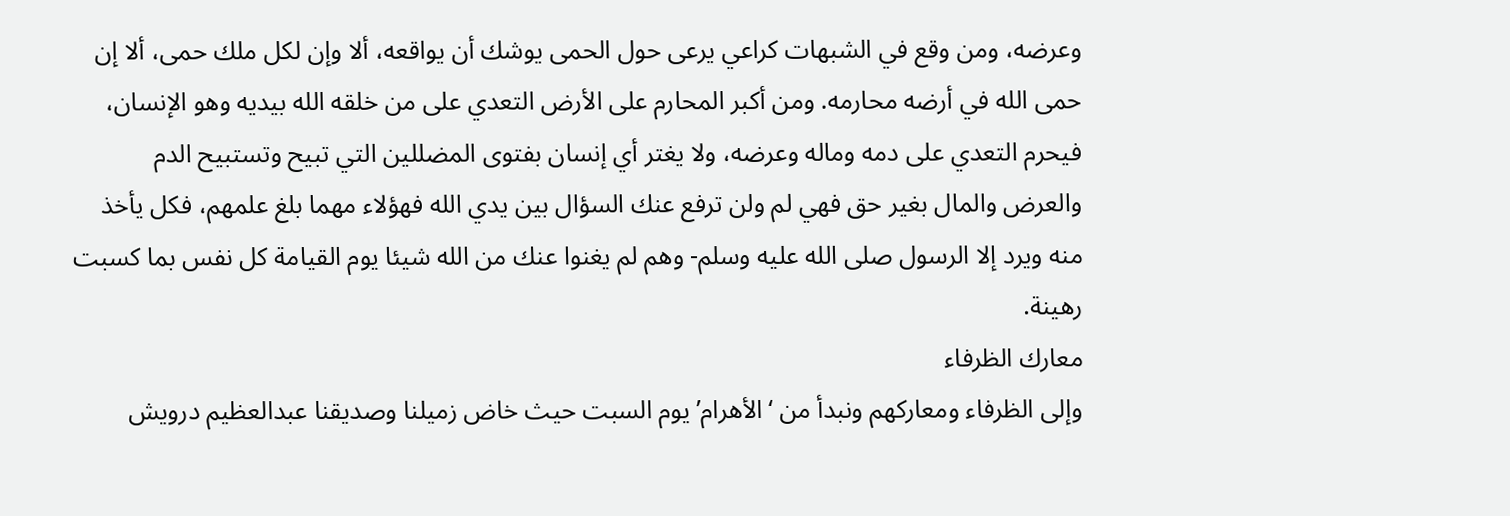وعرضه، ومن وقع في الشبهات كراعي يرعى حول الحمى يوشك أن يواقعه، ألا وإن لكل ملك حمى، ألا إن حمى الله في أرضه محارمه. ومن أكبر المحارم على الأرض التعدي على من خلقه الله بيديه وهو الإنسان، فيحرم التعدي على دمه وماله وعرضه، ولا يغتر أي إنسان بفتوى المضللين التي تبيح وتستبيح الدم والعرض والمال بغير حق فهي لم ولن ترفع عنك السؤال بين يدي الله فهؤلاء مهما بلغ علمهم، فكل يأخذ منه ويرد إلا الرسول صلى الله عليه وسلم- وهم لم يغنوا عنك من الله شيئا يوم القيامة كل نفس بما كسبت رهينة.
معارك الظرفاء
وإلى الظرفاء ومعاركهم ونبدأ من ‘الأهرام’ يوم السبت حيث خاض زميلنا وصديقنا عبدالعظيم درويش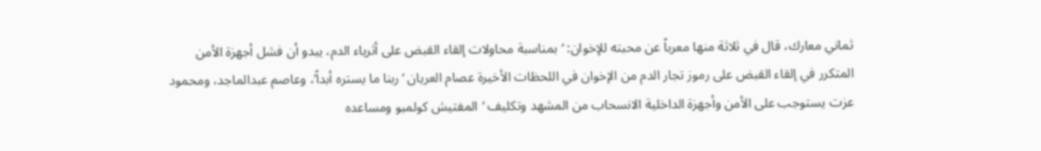ثماني معارك، قال في ثلاثة منها معرباً عن محبته للإخوان: ‘بمناسبة محاولات إلقاء القبض على أثرياء الدم، يبدو أن فشل أجهزة الأمن المتكرر في إلقاء القبض على رموز تجار الدم من الإخوان في اللحظات الأخيرة عصام العريان ‘ربنا ما يستره أبداً’، وعاصم عبدالماجد، ومحمود عزت يستوجب على الأمن وأجهزة الداخلية الانسحاب من المشهد وتكليف ‘المفتيش كولمبو ومساعده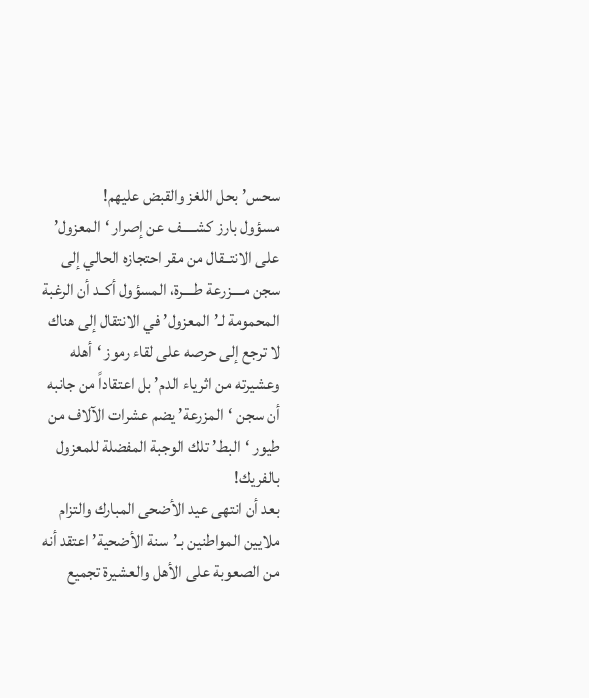سحس’ بحل اللغز والقبض عليهم!
مسؤول بارز كشـــــف عن إصرار ‘المعزول’ على الانتــقال من مقر احتجازه الحالي إلى سجن مــــزرعة طــــرة، المسؤول أكــد أن الرغبة المحمومة لـ’المعزول’ في الانتقال إلى هناك لا ترجع إلى حرصه على لقاء رموز ‘أهله وعشيرته من اثرياء الدم’ بل اعتقاداً من جانبه أن سجن ‘المزرعة’ يضم عشرات الآلاف من طيور ‘البط’ تلك الوجبة المفضلة للمعزول بالفريك!
بعد أن انتهى عيد الأضحى المبارك والتزام ملايين المواطنين بـ’سنة الأضحية’ اعتقد أنه من الصعوبة على الأهل والعشيرة تجميع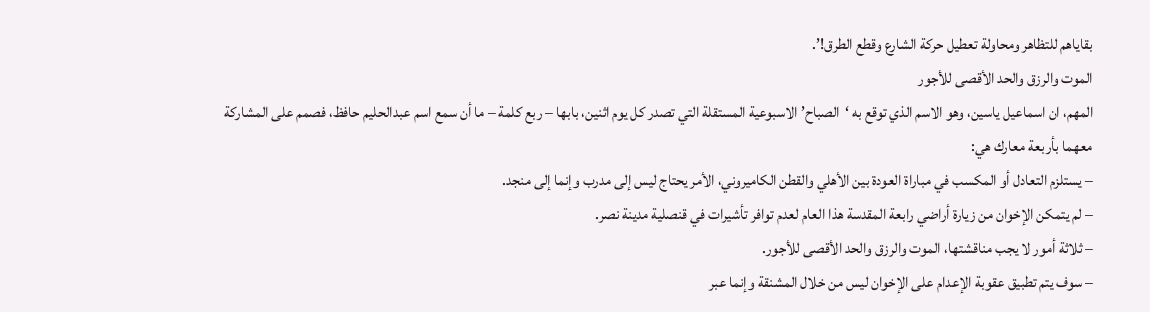بقاياهم للتظاهر ومحاولة تعطيل حركة الشارع وقطع الطرق!’.
الموت والرزق والحد الأقصى للأجور
المهم، ان اسماعيل ياسين، وهو الاسم الذي توقع به ‘الصباح’ الاسبوعية المستقلة التي تصدر كل يوم اثنين، بابها – ربع كلمة – ما أن سمع اسم عبدالحليم حافظ، فصمم على المشاركة معهما بأربعة معارك هي:
– يستلزم التعادل أو المكسب في مباراة العودة بين الأهلي والقطن الكاميروني، الأمر يحتاج ليس إلى مدرب وإنما إلى منجد.
– لم يتمكن الإخوان من زيارة أراضي رابعة المقدسة هذا العام لعدم توافر تأشيرات في قنصلية مدينة نصر.
– ثلاثة أمور لا يجب مناقشتها، الموت والرزق والحد الأقصى للأجور.
– سوف يتم تطبيق عقوبة الإعدام على الإخوان ليس من خلال المشنقة وإنما عبر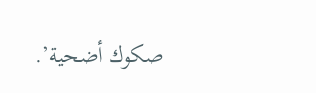صكوك أضحية’.